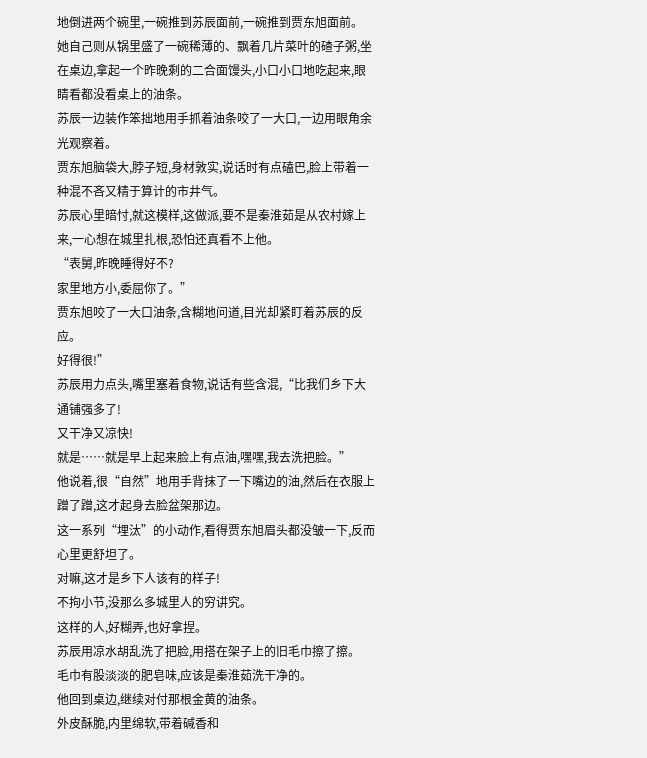地倒进两个碗里,一碗推到苏辰面前,一碗推到贾东旭面前。
她自己则从锅里盛了一碗稀薄的、飘着几片菜叶的碴子粥,坐在桌边,拿起一个昨晚剩的二合面馒头,小口小口地吃起来,眼睛看都没看桌上的油条。
苏辰一边装作笨拙地用手抓着油条咬了一大口,一边用眼角余光观察着。
贾东旭脑袋大,脖子短,身材敦实,说话时有点磕巴,脸上带着一种混不吝又精于算计的市井气。
苏辰心里暗忖,就这模样,这做派,要不是秦淮茹是从农村嫁上来,一心想在城里扎根,恐怕还真看不上他。
“表舅,昨晚睡得好不?
家里地方小,委屈你了。”
贾东旭咬了一大口油条,含糊地问道,目光却紧盯着苏辰的反应。
好得很!”
苏辰用力点头,嘴里塞着食物,说话有些含混,“比我们乡下大通铺强多了!
又干净又凉快!
就是……就是早上起来脸上有点油,嘿嘿,我去洗把脸。”
他说着,很“自然”地用手背抹了一下嘴边的油,然后在衣服上蹭了蹭,这才起身去脸盆架那边。
这一系列“埋汰”的小动作,看得贾东旭眉头都没皱一下,反而心里更舒坦了。
对嘛,这才是乡下人该有的样子!
不拘小节,没那么多城里人的穷讲究。
这样的人,好糊弄,也好拿捏。
苏辰用凉水胡乱洗了把脸,用搭在架子上的旧毛巾擦了擦。
毛巾有股淡淡的肥皂味,应该是秦淮茹洗干净的。
他回到桌边,继续对付那根金黄的油条。
外皮酥脆,内里绵软,带着碱香和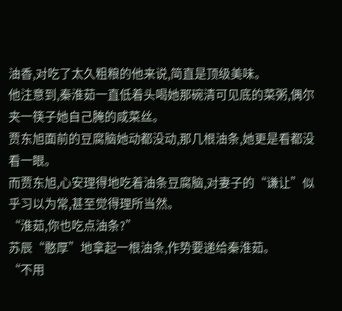油香,对吃了太久粗粮的他来说,简直是顶级美味。
他注意到,秦淮茹一直低着头喝她那碗清可见底的菜粥,偶尔夹一筷子她自己腌的咸菜丝。
贾东旭面前的豆腐脑她动都没动,那几根油条,她更是看都没看一眼。
而贾东旭,心安理得地吃着油条豆腐脑,对妻子的“谦让”似乎习以为常,甚至觉得理所当然。
“淮茹,你也吃点油条?”
苏辰“憨厚”地拿起一根油条,作势要递给秦淮茹。
“不用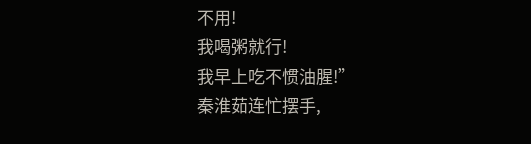不用!
我喝粥就行!
我早上吃不惯油腥!”
秦淮茹连忙摆手,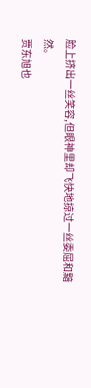脸上挤出一丝笑容,但眼神里却飞快地掠过一丝委屈和黯然。
贾东旭也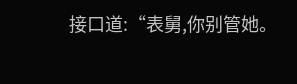接口道:“表舅,你别管她。